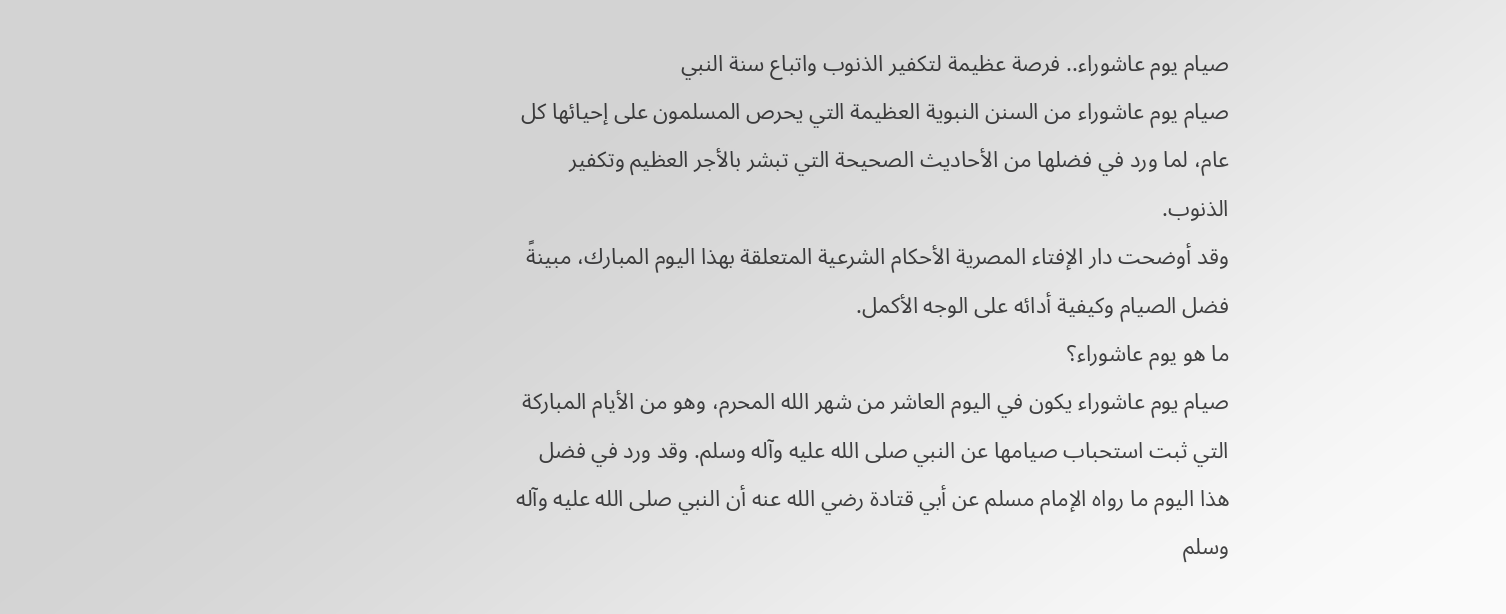صيام يوم عاشوراء.. فرصة عظيمة لتكفير الذنوب واتباع سنة النبي
صيام يوم عاشوراء من السنن النبوية العظيمة التي يحرص المسلمون على إحيائها كل عام، لما ورد في فضلها من الأحاديث الصحيحة التي تبشر بالأجر العظيم وتكفير الذنوب.
وقد أوضحت دار الإفتاء المصرية الأحكام الشرعية المتعلقة بهذا اليوم المبارك، مبينةً فضل الصيام وكيفية أدائه على الوجه الأكمل.
ما هو يوم عاشوراء؟
صيام يوم عاشوراء يكون في اليوم العاشر من شهر الله المحرم، وهو من الأيام المباركة التي ثبت استحباب صيامها عن النبي صلى الله عليه وآله وسلم. وقد ورد في فضل هذا اليوم ما رواه الإمام مسلم عن أبي قتادة رضي الله عنه أن النبي صلى الله عليه وآله وسلم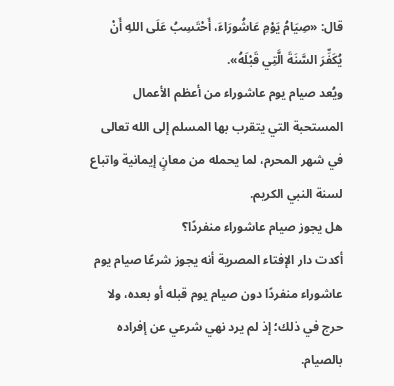قال: «صِيَامُ يَوْمِ عَاشُورَاءَ، أَحْتَسِبُ عَلَى اللهِ أَنْ يُكَفِّرَ السَّنَةَ الَّتِي قَبْلَهُ».
ويُعد صيام يوم عاشوراء من أعظم الأعمال المستحبة التي يتقرب بها المسلم إلى الله تعالى في شهر المحرم، لما يحمله من معانٍ إيمانية واتباع لسنة النبي الكريم.
هل يجوز صيام عاشوراء منفردًا؟
أكدت دار الإفتاء المصرية أنه يجوز شرعًا صيام يوم عاشوراء منفردًا دون صيام يوم قبله أو بعده، ولا حرج في ذلك؛ إذ لم يرد نهي شرعي عن إفراده بالصيام.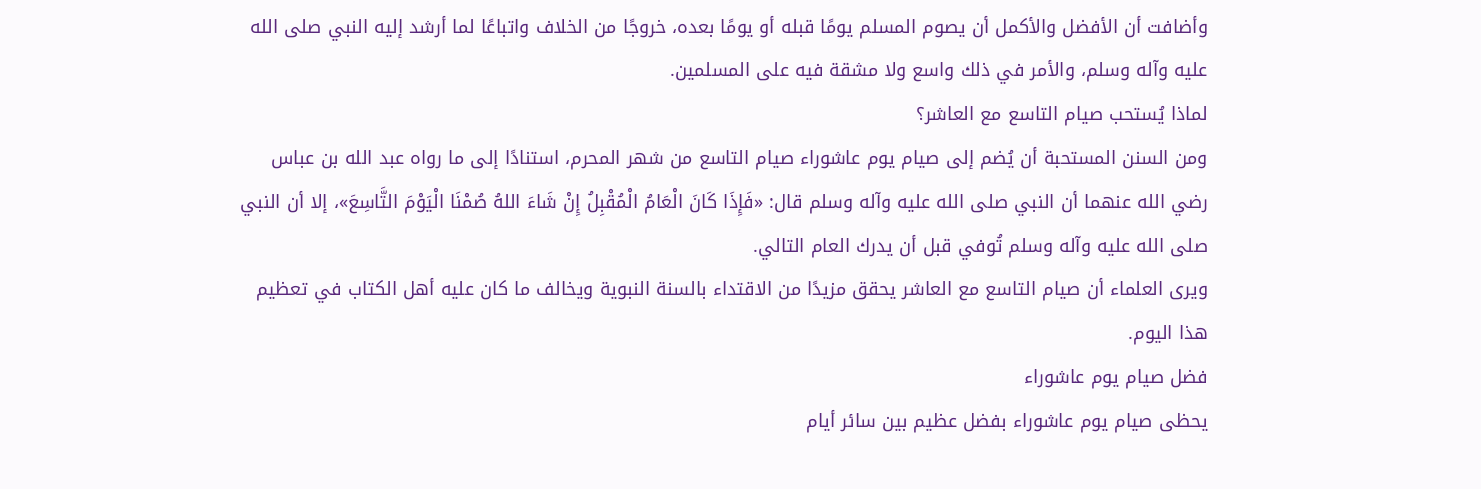وأضافت أن الأفضل والأكمل أن يصوم المسلم يومًا قبله أو يومًا بعده، خروجًا من الخلاف واتباعًا لما أرشد إليه النبي صلى الله عليه وآله وسلم، والأمر في ذلك واسع ولا مشقة فيه على المسلمين.
لماذا يُستحب صيام التاسع مع العاشر؟
ومن السنن المستحبة أن يُضم إلى صيام يوم عاشوراء صيام التاسع من شهر المحرم، استنادًا إلى ما رواه عبد الله بن عباس رضي الله عنهما أن النبي صلى الله عليه وآله وسلم قال: «فَإِذَا كَانَ الْعَامُ الْمُقْبِلُ إِنْ شَاءَ اللهُ صُمْنَا الْيَوْمَ التَّاسِعَ»، إلا أن النبي صلى الله عليه وآله وسلم تُوفي قبل أن يدرك العام التالي.
ويرى العلماء أن صيام التاسع مع العاشر يحقق مزيدًا من الاقتداء بالسنة النبوية ويخالف ما كان عليه أهل الكتاب في تعظيم هذا اليوم.
فضل صيام يوم عاشوراء
يحظى صيام يوم عاشوراء بفضل عظيم بين سائر أيام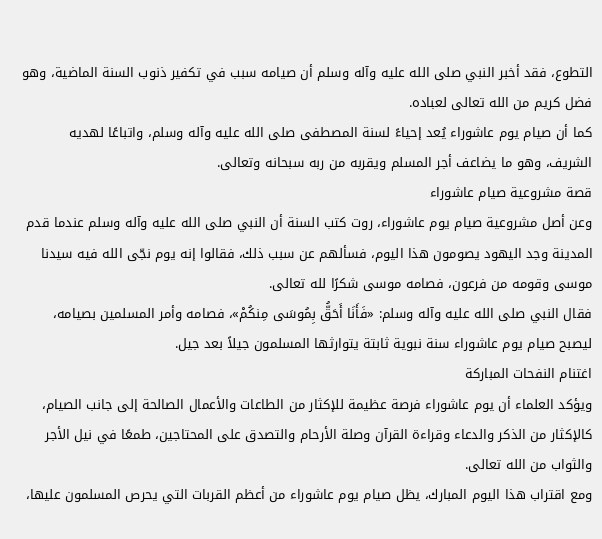التطوع، فقد أخبر النبي صلى الله عليه وآله وسلم أن صيامه سبب في تكفير ذنوب السنة الماضية، وهو فضل كريم من الله تعالى لعباده.
كما أن صيام يوم عاشوراء يُعد إحياءً لسنة المصطفى صلى الله عليه وآله وسلم، واتباعًا لهديه الشريف، وهو ما يضاعف أجر المسلم ويقربه من ربه سبحانه وتعالى.
قصة مشروعية صيام عاشوراء
وعن أصل مشروعية صيام يوم عاشوراء، روت كتب السنة أن النبي صلى الله عليه وآله وسلم عندما قدم المدينة وجد اليهود يصومون هذا اليوم، فسألهم عن سبب ذلك، فقالوا إنه يوم نجّى الله فيه سيدنا موسى وقومه من فرعون، فصامه موسى شكرًا لله تعالى.
فقال النبي صلى الله عليه وآله وسلم: «فَأَنَا أَحَقُّ بِمُوسَى مِنكُمْ»، فصامه وأمر المسلمين بصيامه، ليصبح صيام يوم عاشوراء سنة نبوية ثابتة يتوارثها المسلمون جيلاً بعد جيل.
اغتنام النفحات المباركة
ويؤكد العلماء أن يوم عاشوراء فرصة عظيمة للإكثار من الطاعات والأعمال الصالحة إلى جانب الصيام، كالإكثار من الذكر والدعاء وقراءة القرآن وصلة الأرحام والتصدق على المحتاجين، طمعًا في نيل الأجر والثواب من الله تعالى.
ومع اقتراب هذا اليوم المبارك، يظل صيام يوم عاشوراء من أعظم القربات التي يحرص المسلمون عليها،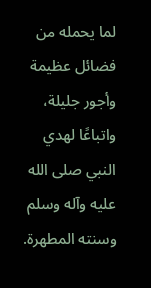لما يحمله من فضائل عظيمة وأجور جليلة، واتباعًا لهدي النبي صلى الله عليه وآله وسلم وسنته المطهرة.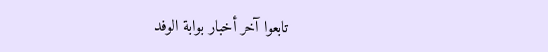تابعوا آخر أخبار بوابة الوفد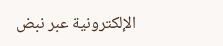الإلكترونية عبر نبض